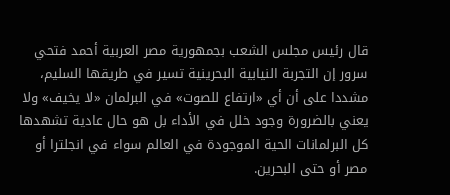قال رئيس مجلس الشعب بجمهورية مصر العربية أحمد فتحي سرور إن التجربة النيابية البحرينية تسير في طريقها السليم، مشددا على أن أي «ارتفاع للصوت» في البرلمان «لا يخيف» ولا يعني بالضرورة وجود خلل في الأداء بل هو حال عادية تشهدها كل البرلمانات الحية الموجودة في العالم سواء في انجلترا أو مصر أو حتى البحرين.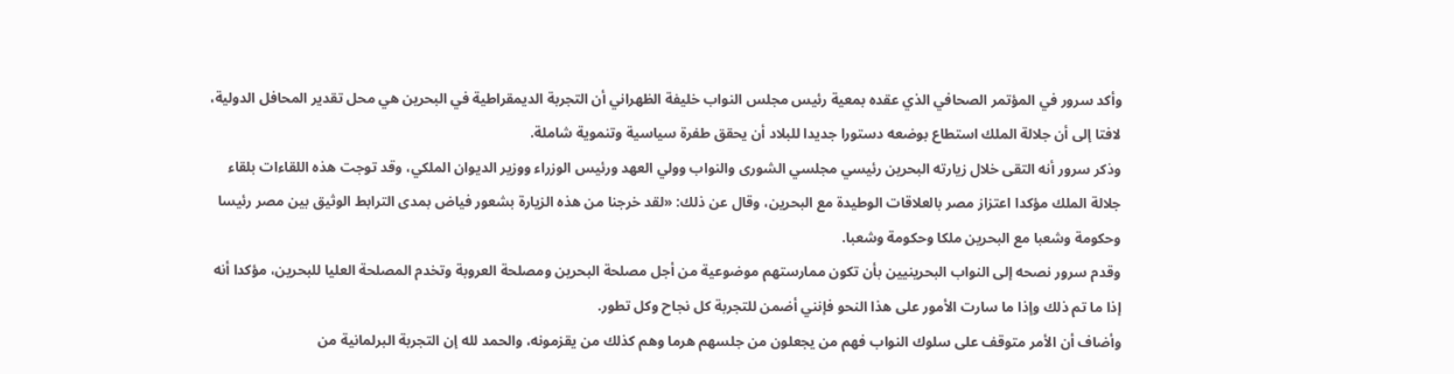وأكد سرور في المؤتمر الصحافي الذي عقده بمعية رئيس مجلس النواب خليفة الظهراني أن التجربة الديمقراطية في البحرين هي محل تقدير المحافل الدولية، لافتا إلى أن جلالة الملك استطاع بوضعه دستورا جديدا للبلاد أن يحقق طفرة سياسية وتنموية شاملة.
وذكر سرور أنه التقى خلال زيارته البحرين رئيسي مجلسي الشورى والنواب وولي العهد ورئيس الوزراء ووزير الديوان الملكي، وقد توجت هذه اللقاءات بلقاء جلالة الملك مؤكدا اعتزاز مصر بالعلاقات الوطيدة مع البحرين، وقال عن ذلك: «لقد خرجنا من هذه الزيارة بشعور فياض بمدى الترابط الوثيق بين مصر رئيسا وحكومة وشعبا مع البحرين ملكا وحكومة وشعبا.
وقدم سرور نصحه إلى النواب البحرينيين بأن تكون ممارستهم موضوعية من أجل مصلحة البحرين ومصلحة العروبة وتخدم المصلحة العليا للبحرين، مؤكدا أنه إذا ما تم ذلك وإذا ما سارت الأمور على هذا النحو فإنني أضمن للتجربة كل نجاح وكل تطور.
وأضاف أن الأمر متوقف على سلوك النواب فهم من يجعلون من جلسهم هرما وهم كذلك من يقزمونه، والحمد لله إن التجربة البرلمانية من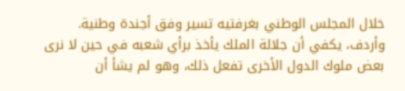خلال المجلس الوطني بغرفتيه تسير وفق أجندة وطنية.
وأردف، يكفي أن جلالة الملك يأخذ برأي شعبه في حين لا نرى بعض ملوك الدول الأخرى تفعل ذلك، وهو لم يشأ أن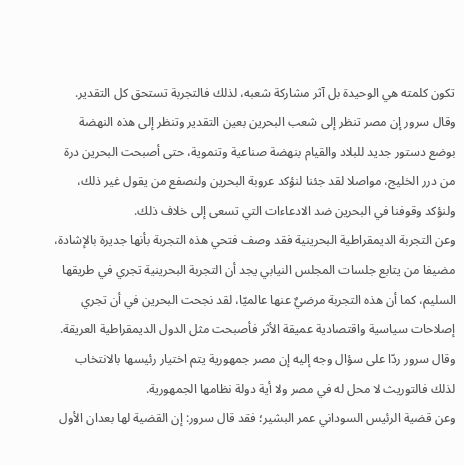تكون كلمته هي الوحيدة بل آثر مشاركة شعبه، لذلك فالتجربة تستحق كل التقدير.
وقال سرور إن مصر تنظر إلى شعب البحرين بعين التقدير وتنظر إلى هذه النهضة بوضع دستور جديد للبلاد والقيام بنهضة صناعية وتنموية، حتى أصبحت البحرين درة من درر الخليج، مواصلا لقد جئنا لنؤكد عروبة البحرين ولنصفع من يقول غير ذلك، ولنؤكد وقوفنا في البحرين ضد الادعاءات التي تسعى إلى خلاف ذلك.
وعن التجربة الديمقراطية البحرينية فقد وصف فتحي هذه التجربة بأنها جديرة بالإشادة، مضيفا من يتابع جلسات المجلس النيابي يجد أن التجربة البحرينية تجري في طريقها السليم، كما أن هذه التجربة مرضيٌ عنها عالميّا، لقد نجحت البحرين في أن تجري إصلاحات سياسية واقتصادية عميقة الأثر فأصبحت مثل الدول الديمقراطية العريقة.
وقال سرور ردّا على سؤال وجه إليه إن مصر جمهورية يتم اختيار رئيسها بالانتخاب لذلك فالتوريث لا محل له في مصر ولا أية دولة نظامها الجمهورية.
وعن قضية الرئيس السوداني عمر البشير؛ فقد قال سرور: إن القضية لها بعدان الأول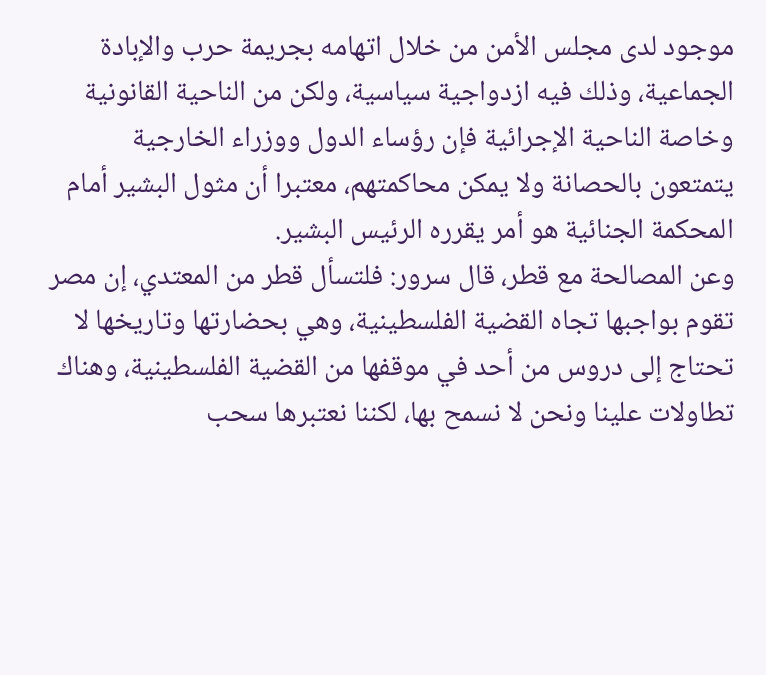موجود لدى مجلس الأمن من خلال اتهامه بجريمة حرب والإبادة الجماعية، وذلك فيه ازدواجية سياسية، ولكن من الناحية القانونية وخاصة الناحية الإجرائية فإن رؤساء الدول ووزراء الخارجية يتمتعون بالحصانة ولا يمكن محاكمتهم، معتبرا أن مثول البشير أمام المحكمة الجنائية هو أمر يقرره الرئيس البشير.
وعن المصالحة مع قطر، قال سرور: فلتسأل قطر من المعتدي، إن مصر تقوم بواجبها تجاه القضية الفلسطينية، وهي بحضارتها وتاريخها لا تحتاج إلى دروس من أحد في موقفها من القضية الفلسطينية، وهناك تطاولات علينا ونحن لا نسمح بها، لكننا نعتبرها سحب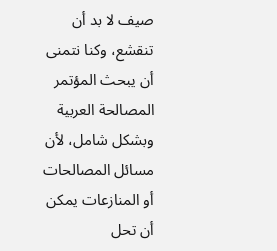صيف لا بد أن تنقشع، وكنا نتمنى أن يبحث المؤتمر المصالحة العربية وبشكل شامل، لأن مسائل المصالحات أو المنازعات يمكن أن تحل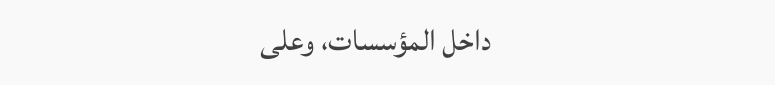داخل المؤسسات، وعلى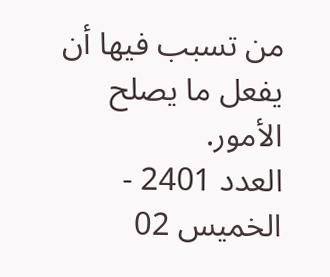من تسبب فيها أن يفعل ما يصلح الأمور.
العدد 2401 - الخميس 02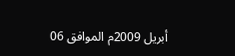أبريل 2009م الموافق 06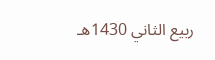ربيع الثاني 1430هـ